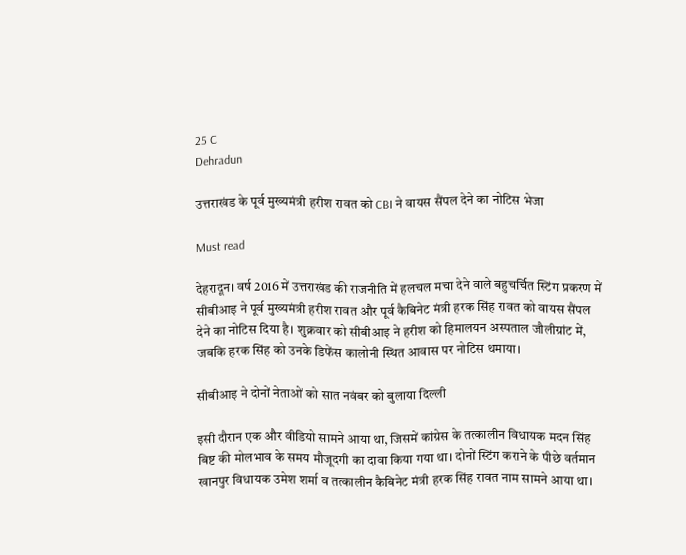25 C
Dehradun

उत्तराखंड के पूर्व मुख्यमंत्री हरीश रावत को CBI ने वायस सैंपल देने का नोटिस भेजा

Must read

देहरादून। वर्ष 2016 में उत्तराखंड की राजनीति में हलचल मचा देने वाले बहुचर्चित स्टिंग प्रकरण में सीबीआइ ने पूर्व मुख्यमंत्री हरीश रावत और पूर्व कैबिनेट मंत्री हरक सिंह रावत को वायस सैंपल देने का नोटिस दिया है। शुक्रवार को सीबीआइ ने हरीश को हिमालयन अस्पताल जौलीग्रांट में, जबकि हरक सिंह को उनके डिफेंस कालोनी स्थित आवास पर नोटिस थमाया।

सीबीआइ ने दोनों नेताओं को सात नवंबर को बुलाया दिल्ली

इसी दौरान एक और वीडियो सामने आया था, जिसमें कांग्रेस के तत्कालीन विधायक मदन सिंह बिष्ट की मोलभाव के समय मौजूदगी का दावा किया गया था। दोनों स्टिंग कराने के पीछे वर्तमान खानपुर विधायक उमेश शर्मा व तत्कालीन कैबिनेट मंत्री हरक सिंह रावत नाम सामने आया था।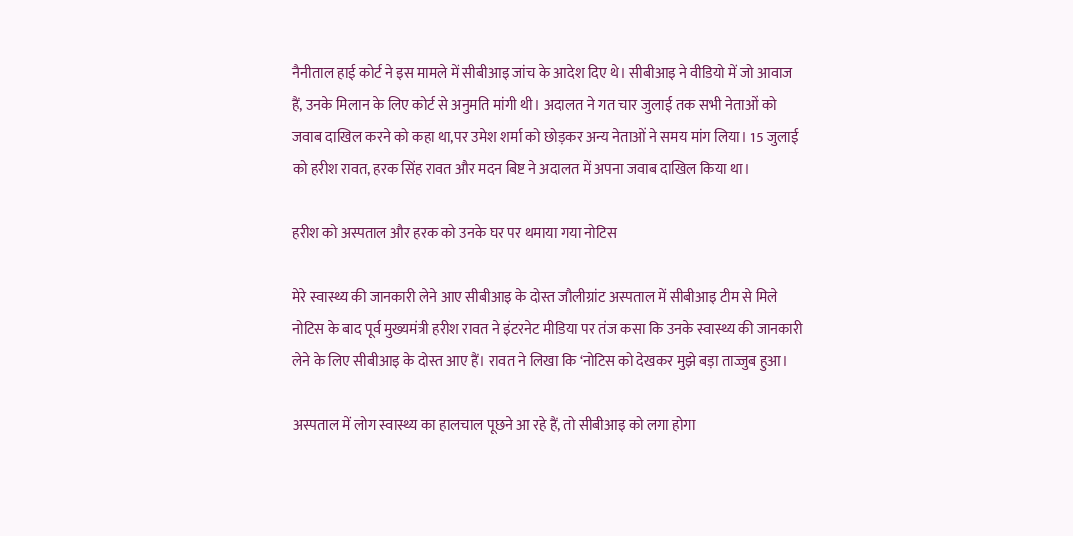नैनीताल हाई कोर्ट ने इस मामले में सीबीआइ जांच के आदेश दिए थे। सीबीआइ ने वीडियो में जो आवाज हैं, उनके मिलान के लिए कोर्ट से अनुमति मांगी थी। अदालत ने गत चार जुलाई तक सभी नेताओं को जवाब दाखिल करने को कहा था,पर उमेश शर्मा को छोड़कर अन्य नेताओं ने समय मांग लिया। 15 जुलाई को हरीश रावत, हरक सिंह रावत और मदन बिष्ट ने अदालत में अपना जवाब दाखिल किया था।

हरीश को अस्पताल और हरक को उनके घर पर थमाया गया नोटिस

मेरे स्वास्थ्य की जानकारी लेने आए सीबीआइ के दोस्त जौलीग्रांट अस्पताल में सीबीआइ टीम से मिले नोटिस के बाद पूर्व मुख्यमंत्री हरीश रावत ने इंटरनेट मीडिया पर तंज कसा कि उनके स्वास्थ्य की जानकारी लेने के लिए सीबीआइ के दोस्त आए हैं। रावत ने लिखा कि ‘नोटिस को देखकर मुझे बड़ा ताज्जुब हुआ।

अस्पताल में लोग स्वास्थ्य का हालचाल पूछने आ रहे हैं, तो सीबीआइ को लगा होगा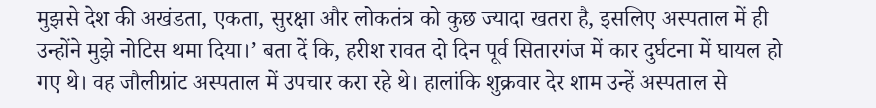मुझसे देश की अखंडता, एकता, सुरक्षा और लोकतंत्र को कुछ ज्यादा खतरा है, इसलिए अस्पताल में ही उन्होंने मुझे नोटिस थमा दिया।’ बता दें कि, हरीश रावत दो दिन पूर्व सितारगंज में कार दुर्घटना में घायल हो गए थे। वह जौलीग्रांट अस्पताल में उपचार करा रहे थे। हालांकि शुक्रवार देर शाम उन्हें अस्पताल से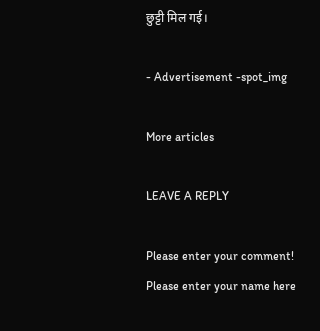छुट्टी मिल गई।

- Advertisement -spot_img

More articles

LEAVE A REPLY

Please enter your comment!
Please enter your name here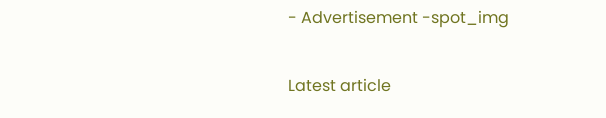- Advertisement -spot_img

Latest article